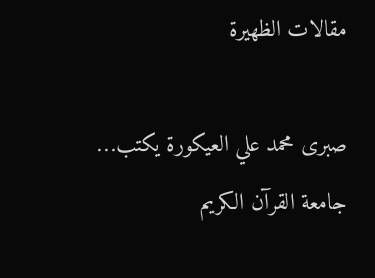مقالات الظهيرة

صبرى محمد علي العيكورة يكتب… جامعة القرآن الكريم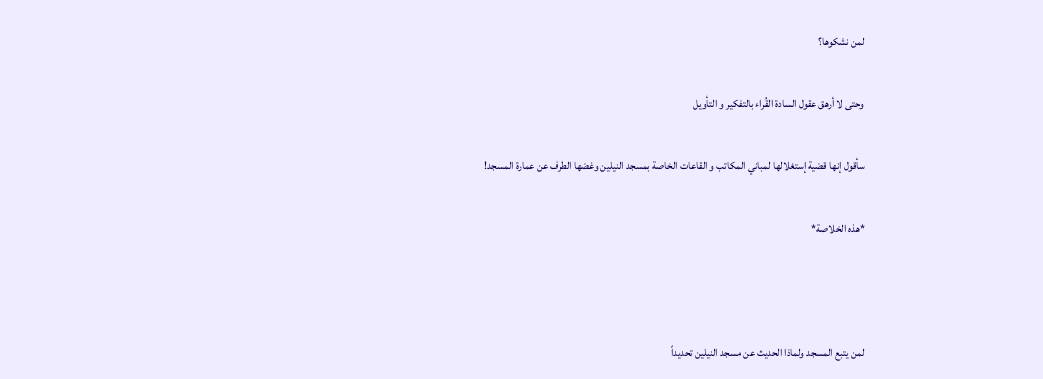لمن نشكوها؟

وحتى لا أرهق عقول السادة القُراء بالتفكير و التأويل

سأقول إنها قضية إستغلالها لمباني المكاتب و القاعات الخاصة بمسجد النيلين وغضها الطرف عن عمارة المسجد!

*هذه الخلاصة*



لمن يتبع المسجد ولماذا الحديث عن مسجد النيلين تحديداً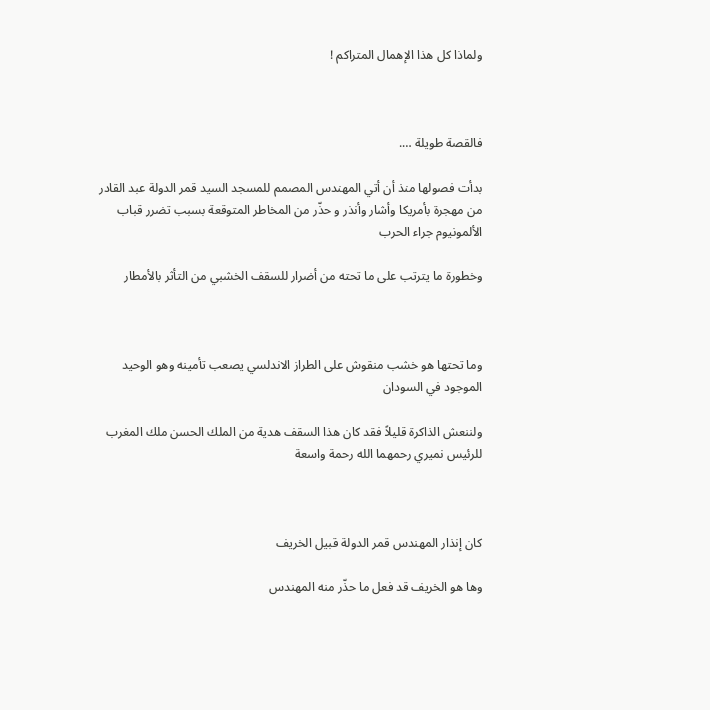ولماذا كل هذا الإهمال المتراكم !



فالقصة طويلة ….

بدأت فصولها منذ أن أتي المهندس المصمم للمسجد السيد قمر الدولة عبد القادر من مهجرة بأمريكا وأشار وأنذر و حذّر من المخاطر المتوقعة بسبب تضرر قباب الألمونيوم جراء الحرب

وخطورة ما يترتب على ما تحته من أضرار للسقف الخشبي من التأثر بالأمطار



وما تحتها هو خشب منقوش على الطراز الاندلسي يصعب تأمينه وهو الوحيد الموجود في السودان

ولننعش الذاكرة قليلاً فقد كان هذا السقف هدية من الملك الحسن ملك المغرب للرئيس نميري رحمهما الله رحمة واسعة



كان إنذار المهندس قمر الدولة قبيل الخريف

وها هو الخريف قد فعل ما حذّر منه المهندس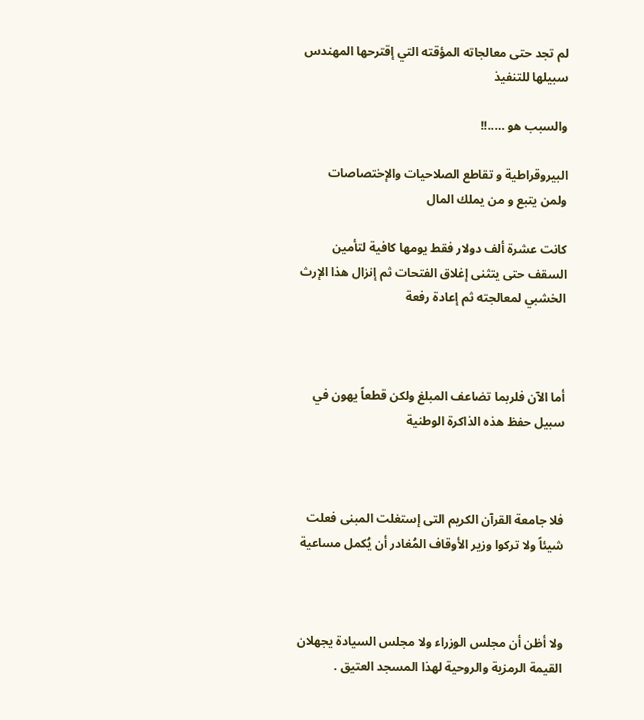لم تجد حتى معالجاته المؤقته التي إقترحها المهندس سبيلها للتنفيذ

والسبب هو …..!!

البيروقراطية و تقاطع الصلاحيات والإختصاصات ولمن يتبع و من يملك المال

كانت عشرة ألف دولار فقط يومها كافية لتأمين السقف حتى يتثنى إغلاق الفتحات ثم إنزال هذا الإرث الخشبي لمعالجته ثم إعادة رفعة



أما الآن فلربما تضاعف المبلغ ولكن قطعاً يهون في سبيل حفظ هذه الذاكرة الوطنية



فلا جامعة القرآن الكريم التى إستغلت المبنى فعلت شيئاً ولا تركوا وزير الأوقاف المُغادر أن يُكمل مساعية



ولا أظن أن مجلس الوزراء ولا مجلس السيادة يجهلان القيمة الرمزية والروحية لهذا المسجد العتيق .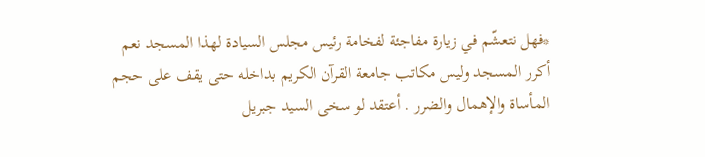*فهل نتعشّم في زيارة مفاجئة لفخامة رئيس مجلس السيادة لهذا المسجد نعم أكرر المسجد وليس مكاتب جامعة القرآن الكريم بداخله حتى يقف على حجم المأساة والإهمال والضرر . أعتقد لو سخى السيد جبريل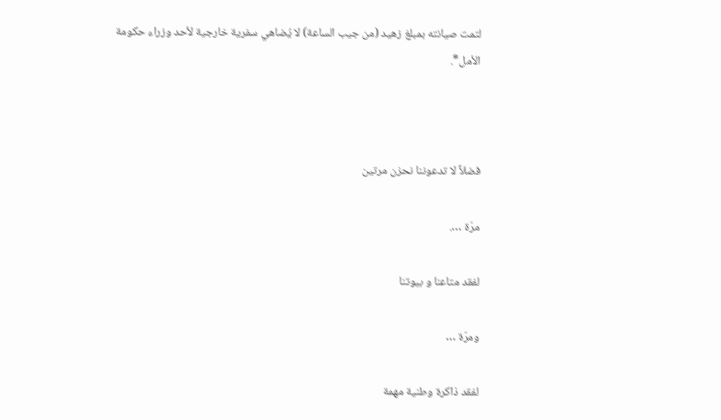لتمت صيانته بمبلغ زهيد (من جيب الساعة) لا يُضاهي سفرية خارجية لأحد وزراء حكومة الأمل*.



فضلاً لا تدعوننا نحزن مرتين

مرّة ….

لفقد متاعنا و بيوتنا

ومرّة …

لفقد ذاكرة وطنية مهمة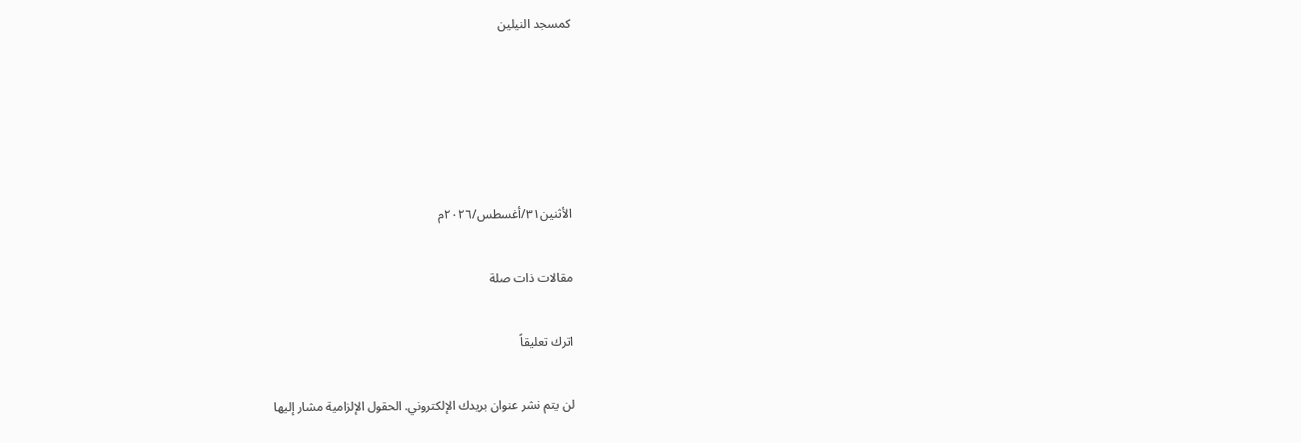كمسجد النيلين





الأثنين٣١/أغسطس/٢٠٢٦م

مقالات ذات صلة

اترك تعليقاً

لن يتم نشر عنوان بريدك الإلكتروني. الحقول الإلزامية مشار إليها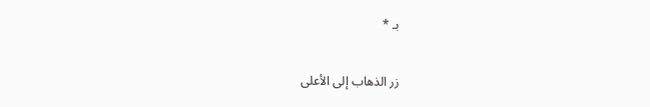بـ *

زر الذهاب إلى الأعلى